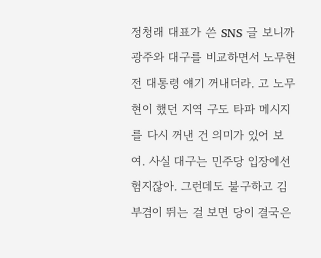정청래 대표가 쓴 SNS 글 보니까 광주와 대구를 비교하면서 노무현 전 대통령 얘기 꺼내더라. 고 노무현이 했던 지역 구도 타파 메시지를 다시 꺼낸 건 의미가 있어 보여. 사실 대구는 민주당 입장에선 험지잖아. 그런데도 불구하고 김부겸이 뛰는 걸 보면 당이 결국은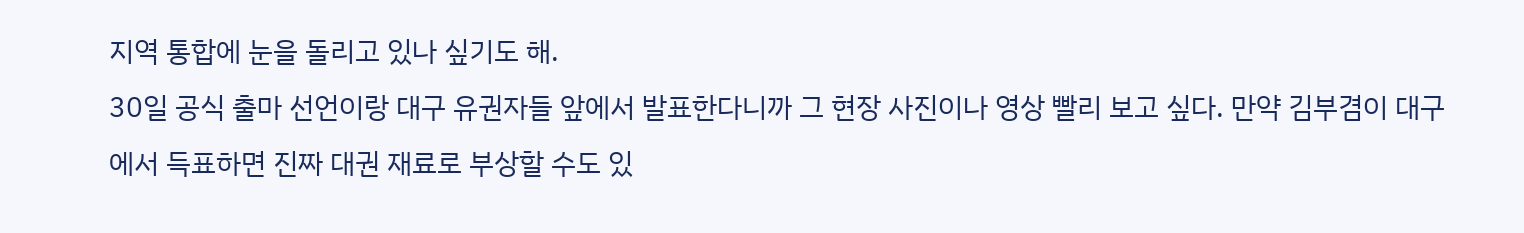지역 통합에 눈을 돌리고 있나 싶기도 해.
30일 공식 출마 선언이랑 대구 유권자들 앞에서 발표한다니까 그 현장 사진이나 영상 빨리 보고 싶다. 만약 김부겸이 대구에서 득표하면 진짜 대권 재료로 부상할 수도 있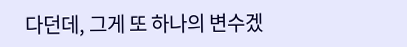다던데, 그게 또 하나의 변수겠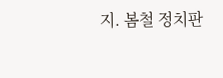지. 봄철 정치판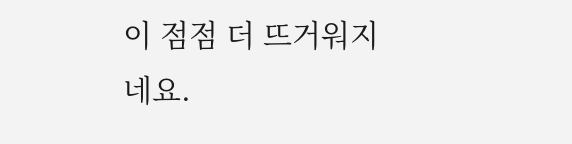이 점점 더 뜨거워지네요.